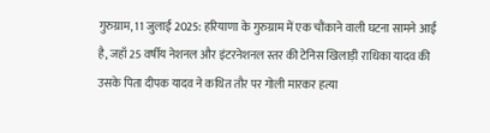गुरुग्राम, 11 जुलाई 2025: हरियाणा के गुरुग्राम में एक चौंकाने वाली घटना सामने आई है, जहाँ 25 वर्षीय नेशनल और इंटरनेशनल स्तर की टेनिस खिलाड़ी राधिका यादव की उसके पिता दीपक यादव ने कथित तौर पर गोली मारकर हत्या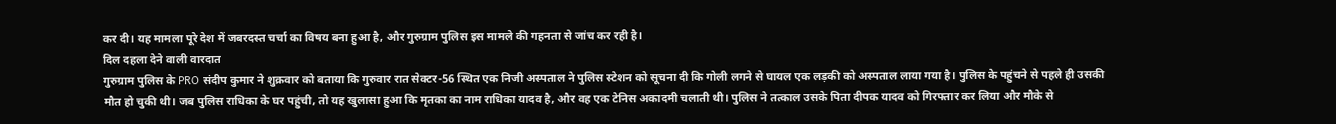कर दी। यह मामला पूरे देश में जबरदस्त चर्चा का विषय बना हुआ है, और गुरुग्राम पुलिस इस मामले की गहनता से जांच कर रही है।
दिल दहला देने वाली वारदात
गुरुग्राम पुलिस के PRO संदीप कुमार ने शुक्रवार को बताया कि गुरुवार रात सेक्टर-56 स्थित एक निजी अस्पताल ने पुलिस स्टेशन को सूचना दी कि गोली लगने से घायल एक लड़की को अस्पताल लाया गया है। पुलिस के पहुंचने से पहले ही उसकी मौत हो चुकी थी। जब पुलिस राधिका के घर पहुंची, तो यह खुलासा हुआ कि मृतका का नाम राधिका यादव है, और वह एक टेनिस अकादमी चलाती थी। पुलिस ने तत्काल उसके पिता दीपक यादव को गिरफ्तार कर लिया और मौके से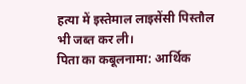हत्या में इस्तेमाल लाइसेंसी पिस्तौल भी जब्त कर ली।
पिता का कबूलनामा: आर्थिक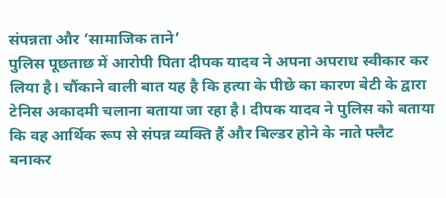संपन्नता और ‘सामाजिक ताने’
पुलिस पूछताछ में आरोपी पिता दीपक यादव ने अपना अपराध स्वीकार कर लिया है। चौंकाने वाली बात यह है कि हत्या के पीछे का कारण बेटी के द्वारा टेनिस अकादमी चलाना बताया जा रहा है। दीपक यादव ने पुलिस को बताया कि वह आर्थिक रूप से संपन्न व्यक्ति हैं और बिल्डर होने के नाते फ्लैट बनाकर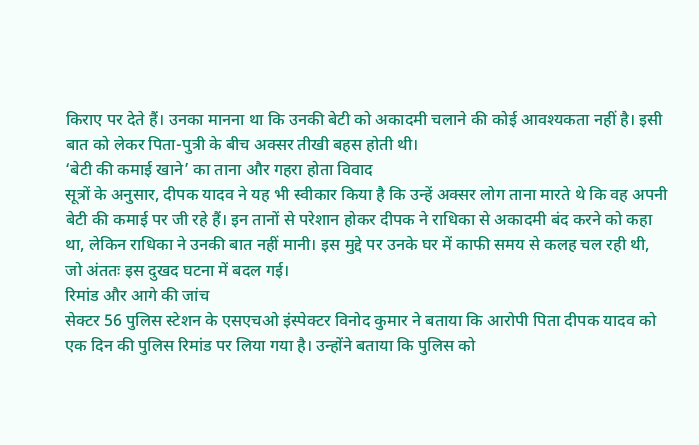किराए पर देते हैं। उनका मानना था कि उनकी बेटी को अकादमी चलाने की कोई आवश्यकता नहीं है। इसी बात को लेकर पिता-पुत्री के बीच अक्सर तीखी बहस होती थी।
‘बेटी की कमाई खाने’ का ताना और गहरा होता विवाद
सूत्रों के अनुसार, दीपक यादव ने यह भी स्वीकार किया है कि उन्हें अक्सर लोग ताना मारते थे कि वह अपनी बेटी की कमाई पर जी रहे हैं। इन तानों से परेशान होकर दीपक ने राधिका से अकादमी बंद करने को कहा था, लेकिन राधिका ने उनकी बात नहीं मानी। इस मुद्दे पर उनके घर में काफी समय से कलह चल रही थी, जो अंततः इस दुखद घटना में बदल गई।
रिमांड और आगे की जांच
सेक्टर 56 पुलिस स्टेशन के एसएचओ इंस्पेक्टर विनोद कुमार ने बताया कि आरोपी पिता दीपक यादव को एक दिन की पुलिस रिमांड पर लिया गया है। उन्होंने बताया कि पुलिस को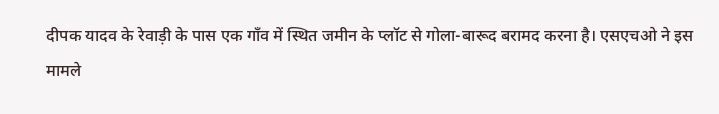दीपक यादव के रेवाड़ी के पास एक गाँव में स्थित जमीन के प्लॉट से गोला-बारूद बरामद करना है। एसएचओ ने इस मामले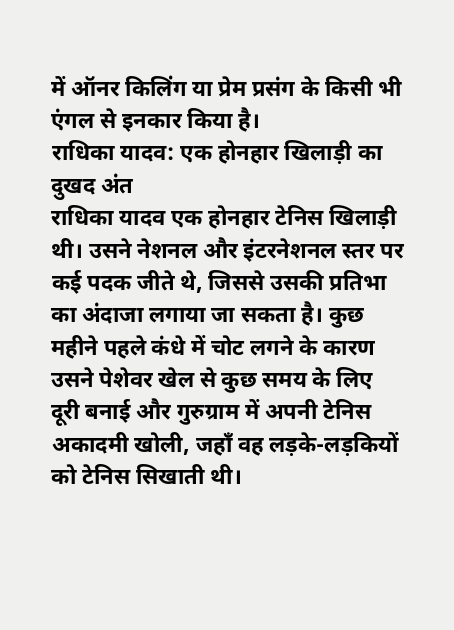में ऑनर किलिंग या प्रेम प्रसंग के किसी भी एंगल से इनकार किया है।
राधिका यादव: एक होनहार खिलाड़ी का दुखद अंत
राधिका यादव एक होनहार टेनिस खिलाड़ी थी। उसने नेशनल और इंटरनेशनल स्तर पर कई पदक जीते थे, जिससे उसकी प्रतिभा का अंदाजा लगाया जा सकता है। कुछ महीने पहले कंधे में चोट लगने के कारण उसने पेशेवर खेल से कुछ समय के लिए दूरी बनाई और गुरुग्राम में अपनी टेनिस अकादमी खोली, जहाँ वह लड़के-लड़कियों को टेनिस सिखाती थी।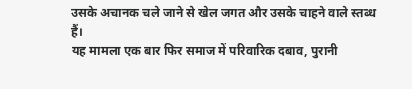उसके अचानक चले जाने से खेल जगत और उसके चाहने वाले स्तब्ध हैं।
यह मामला एक बार फिर समाज में परिवारिक दबाव, पुरानी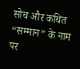सोच और कथित “सम्मान” के नाम पर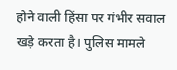होने वाली हिंसा पर गंभीर सवाल खड़े करता है। पुलिस मामले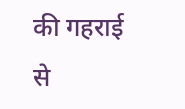की गहराई से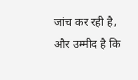जांच कर रही है, और उम्मीद है कि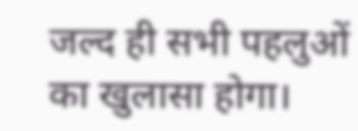जल्द ही सभी पहलुओं का खुलासा होगा।